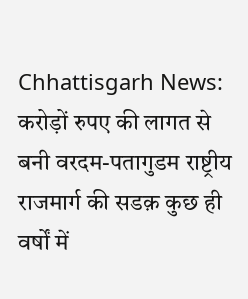Chhattisgarh News: करोड़ों रुपए की लागत से बनी वरदम-पतागुडम राष्ट्रीय राजमार्ग की सडक़ कुछ ही वर्षों में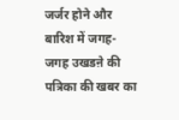जर्जर होने और बारिश में जगह-जगह उखडऩे की पत्रिका की खबर का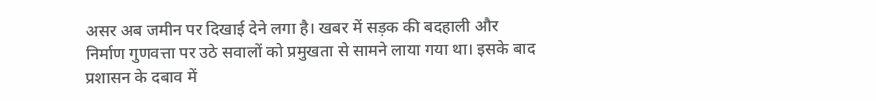असर अब जमीन पर दिखाई देने लगा है। खबर में सड़क की बदहाली और निर्माण गुणवत्ता पर उठे सवालों को प्रमुखता से सामने लाया गया था। इसके बाद प्रशासन के दबाव में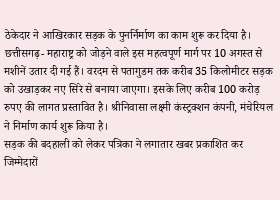ठेकेदार ने आखिरकार सड़क के पुनर्निर्माण का काम शुरू कर दिया है।
छत्तीसगढ़- महाराष्ट्र को जोड़ने वाले इस महत्वपूर्ण मार्ग पर 10 अगस्त से मशीनें उतार दी गई हैं। वरदम से पतागुडम तक करीब 35 किलोमीटर सड़क को उखाड़कर नए सिरे से बनाया जाएगा। इसके लिए करीब 100 करोड़ रुपए की लागत प्रस्तावित है। श्रीनिवासा लक्ष्मी कंस्ट्रक्शन कंपनी, मंचेरियल ने निर्माण कार्य शुरू किया है।
सड़क की बदहाली को लेकर पत्रिका ने लगातार खबर प्रकाशित कर जिम्मेदारों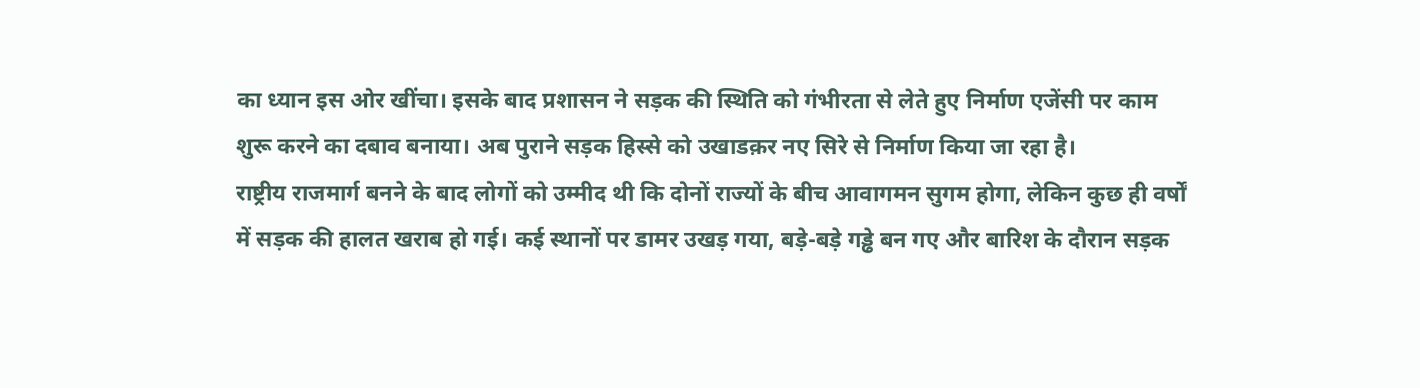का ध्यान इस ओर खींचा। इसके बाद प्रशासन ने सड़क की स्थिति को गंभीरता से लेते हुए निर्माण एजेंसी पर काम शुरू करने का दबाव बनाया। अब पुराने सड़क हिस्से को उखाडक़र नए सिरे से निर्माण किया जा रहा है।
राष्ट्रीय राजमार्ग बनने के बाद लोगों को उम्मीद थी कि दोनों राज्यों के बीच आवागमन सुगम होगा, लेकिन कुछ ही वर्षों में सड़क की हालत खराब हो गई। कई स्थानों पर डामर उखड़ गया, बड़े-बड़े गड्ढे बन गए और बारिश के दौरान सड़क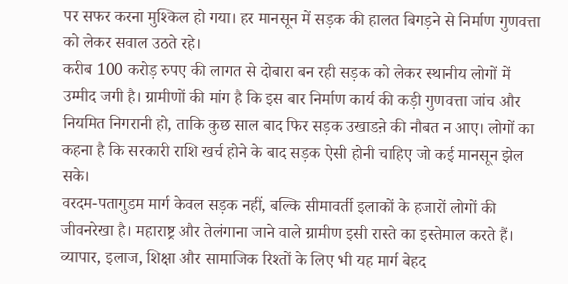पर सफर करना मुश्किल हो गया। हर मानसून में सड़क की हालत बिगड़ने से निर्माण गुणवत्ता को लेकर सवाल उठते रहे।
करीब 100 करोड़ रुपए की लागत से दोबारा बन रही सड़क को लेकर स्थानीय लोगों में उम्मीद जगी है। ग्रामीणों की मांग है कि इस बार निर्माण कार्य की कड़ी गुणवत्ता जांच और नियमित निगरानी हो, ताकि कुछ साल बाद फिर सड़क उखाडऩे की नौबत न आए। लोगों का कहना है कि सरकारी राशि खर्च होने के बाद सड़क ऐसी होनी चाहिए जो कई मानसून झेल सके।
वरदम-पतागुडम मार्ग केवल सड़क नहीं, बल्कि सीमावर्ती इलाकों के हजारों लोगों की जीवनरेखा है। महाराष्ट्र और तेलंगाना जाने वाले ग्रामीण इसी रास्ते का इस्तेमाल करते हैं। व्यापार, इलाज, शिक्षा और सामाजिक रिश्तों के लिए भी यह मार्ग बेहद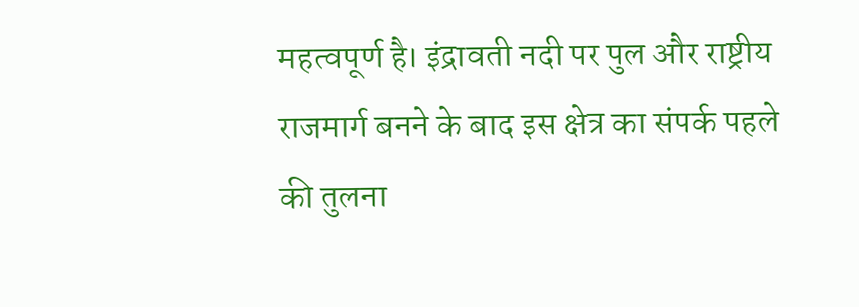महत्वपूर्ण है। इंद्रावती नदी पर पुल और राष्ट्रीय राजमार्ग बनने के बाद इस क्षेत्र का संपर्क पहले की तुलना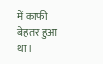में काफी बेहतर हुआ था।